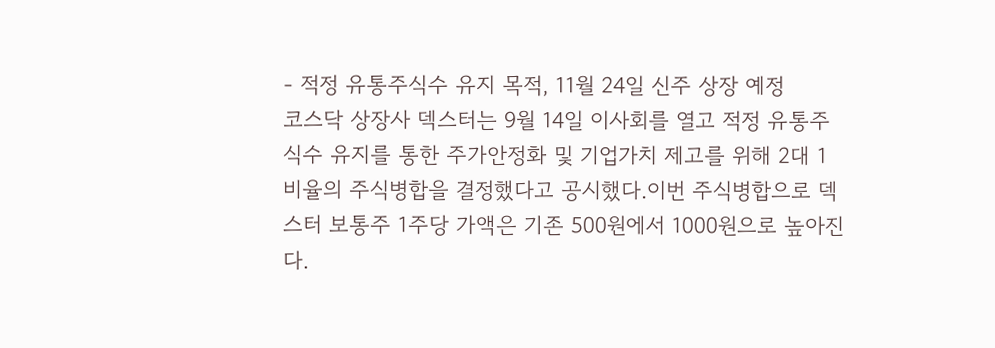- 적정 유통주식수 유지 목적, 11월 24일 신주 상장 예정
코스닥 상장사 덱스터는 9월 14일 이사회를 열고 적정 유통주식수 유지를 통한 주가안정화 및 기업가치 제고를 위해 2대 1 비율의 주식병합을 결정했다고 공시했다.이번 주식병합으로 덱스터 보통주 1주당 가액은 기존 500원에서 1000원으로 높아진다.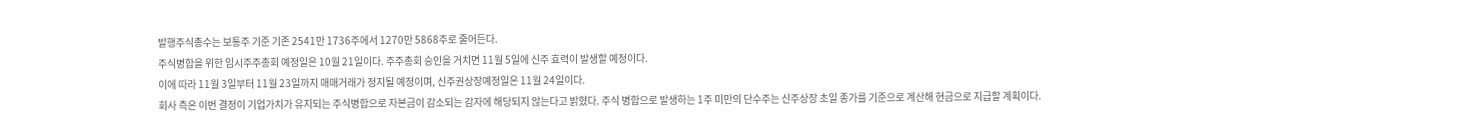발행주식총수는 보통주 기준 기존 2541만 1736주에서 1270만 5868주로 줄어든다.
주식병합을 위한 임시주주총회 예정일은 10월 21일이다. 주주총회 승인을 거치면 11월 5일에 신주 효력이 발생할 예정이다.
이에 따라 11월 3일부터 11월 23일까지 매매거래가 정지될 예정이며, 신주권상장예정일은 11월 24일이다.
회사 측은 이번 결정이 기업가치가 유지되는 주식병합으로 자본금이 감소되는 감자에 해당되지 않는다고 밝혔다. 주식 병합으로 발생하는 1주 미만의 단수주는 신주상장 초일 종가를 기준으로 계산해 현금으로 지급할 계획이다.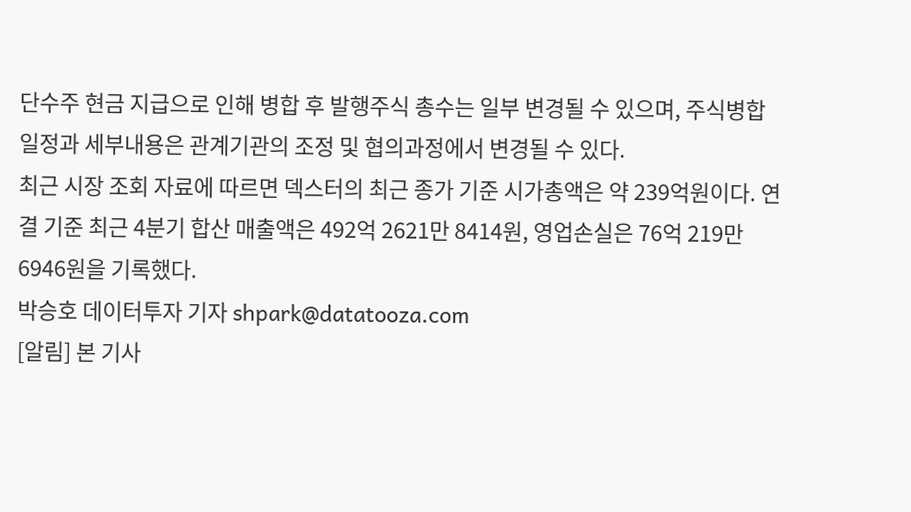단수주 현금 지급으로 인해 병합 후 발행주식 총수는 일부 변경될 수 있으며, 주식병합 일정과 세부내용은 관계기관의 조정 및 협의과정에서 변경될 수 있다.
최근 시장 조회 자료에 따르면 덱스터의 최근 종가 기준 시가총액은 약 239억원이다. 연결 기준 최근 4분기 합산 매출액은 492억 2621만 8414원, 영업손실은 76억 219만 6946원을 기록했다.
박승호 데이터투자 기자 shpark@datatooza.com
[알림] 본 기사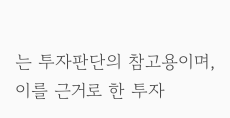는 투자판단의 참고용이며, 이를 근거로 한 투자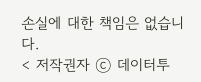손실에 대한 책임은 없습니다.
< 저작권자 ⓒ 데이터투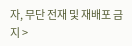자, 무단 전재 및 재배포 금지 >